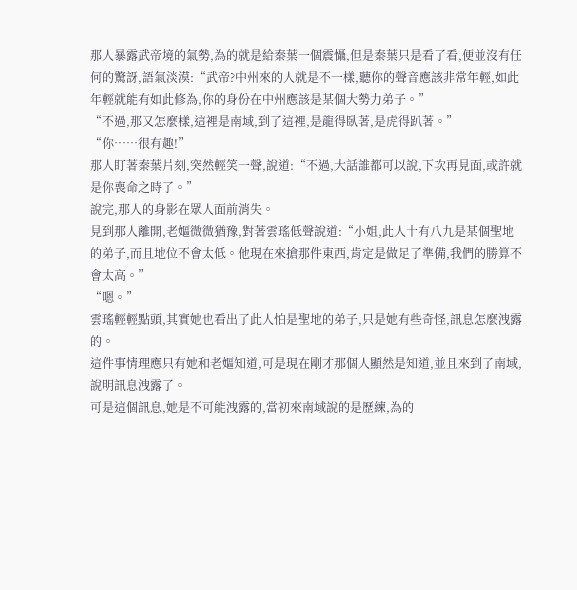那人暴露武帝境的氣勢,為的就是給秦葉一個震懾,但是秦葉只是看了看,便並沒有任何的驚訝,語氣淡漠:“武帝?中州來的人就是不一樣,聽你的聲音應該非常年輕,如此年輕就能有如此修為,你的身份在中州應該是某個大勢力弟子。”
“不過,那又怎麼樣,這裡是南域,到了這裡,是龍得臥著,是虎得趴著。”
“你……很有趣!”
那人盯著秦葉片刻,突然輕笑一聲,說道:“不過,大話誰都可以說,下次再見面,或許就是你喪命之時了。”
說完,那人的身影在眾人面前消失。
見到那人離開,老嫗微微猶豫,對著雲瑤低聲說道:“小姐,此人十有八九是某個聖地的弟子,而且地位不會太低。他現在來搶那件東西,肯定是做足了準備,我們的勝算不會太高。”
“嗯。”
雲瑤輕輕點頭,其實她也看出了此人怕是聖地的弟子,只是她有些奇怪,訊息怎麼洩露的。
這件事情理應只有她和老嫗知道,可是現在剛才那個人顯然是知道,並且來到了南域,說明訊息洩露了。
可是這個訊息,她是不可能洩露的,當初來南域說的是歷練,為的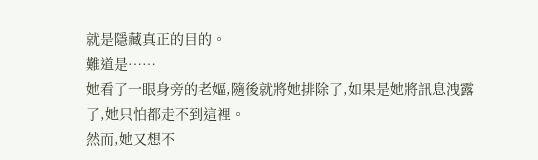就是隱藏真正的目的。
難道是……
她看了一眼身旁的老嫗,隨後就將她排除了,如果是她將訊息洩露了,她只怕都走不到這裡。
然而,她又想不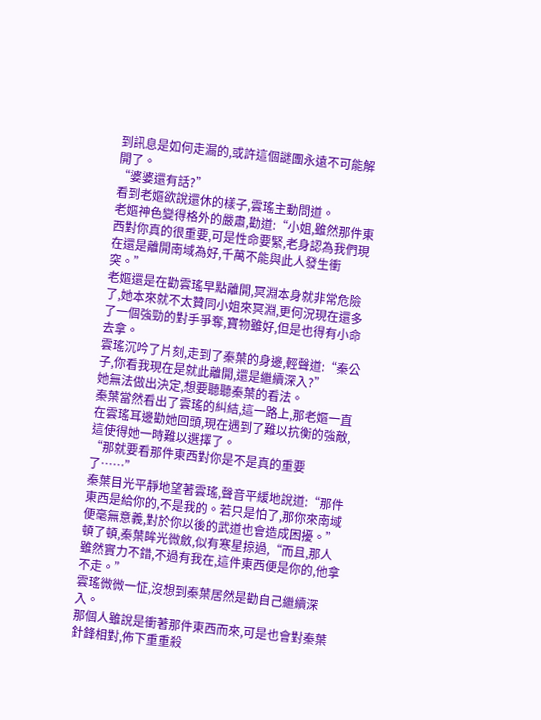到訊息是如何走漏的,或許這個謎團永遠不可能解開了。
“婆婆還有話?”
看到老嫗欲說還休的樣子,雲瑤主動問道。
老嫗神色變得格外的嚴肅,勸道:“小姐,雖然那件東西對你真的很重要,可是性命要緊,老身認為我們現在還是離開南域為好,千萬不能與此人發生衝突。”
老嫗還是在勸雲瑤早點離開,冥淵本身就非常危險了,她本來就不太贊同小姐來冥淵,更何況現在還多了一個強勁的對手爭奪,寶物雖好,但是也得有小命去拿。
雲瑤沉吟了片刻,走到了秦葉的身邊,輕聲道:“秦公子,你看我現在是就此離開,還是繼續深入?”
她無法做出決定,想要聽聽秦葉的看法。
秦葉當然看出了雲瑤的糾結,這一路上,那老嫗一直在雲瑤耳邊勸她回頭,現在遇到了難以抗衡的強敵,這使得她一時難以選擇了。
“那就要看那件東西對你是不是真的重要了……”
秦葉目光平靜地望著雲瑤,聲音平緩地說道:“那件東西是給你的,不是我的。若只是怕了,那你來南域便毫無意義,對於你以後的武道也會造成困擾。”
頓了頓,秦葉眸光微斂,似有寒星掠過,“而且,那人雖然實力不錯,不過有我在,這件東西便是你的,他拿不走。”
雲瑤微微一怔,沒想到秦葉居然是勸自己繼續深入。
那個人雖說是衝著那件東西而來,可是也會對秦葉針鋒相對,佈下重重殺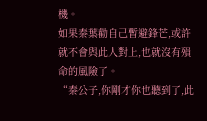機。
如果秦葉勸自己暫避鋒芒,或許就不會與此人對上,也就沒有殞命的風險了。
“秦公子,你剛才你也聽到了,此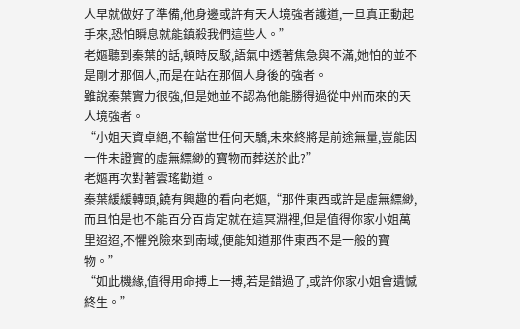人早就做好了準備,他身邊或許有天人境強者護道,一旦真正動起手來,恐怕瞬息就能鎮殺我們這些人。”
老嫗聽到秦葉的話,頓時反駁,語氣中透著焦急與不滿,她怕的並不是剛才那個人,而是在站在那個人身後的強者。
雖說秦葉實力很強,但是她並不認為他能勝得過從中州而來的天人境強者。
“小姐天資卓絕,不輸當世任何天驕,未來終將是前途無量,豈能因一件未證實的虛無縹緲的寶物而葬送於此?”
老嫗再次對著雲瑤勸道。
秦葉緩緩轉頭,饒有興趣的看向老嫗,“那件東西或許是虛無縹緲,而且怕是也不能百分百肯定就在這冥淵裡,但是值得你家小姐萬里迢迢,不懼兇險來到南域,便能知道那件東西不是一般的寶物。”
“如此機緣,值得用命搏上一搏,若是錯過了,或許你家小姐會遺憾終生。”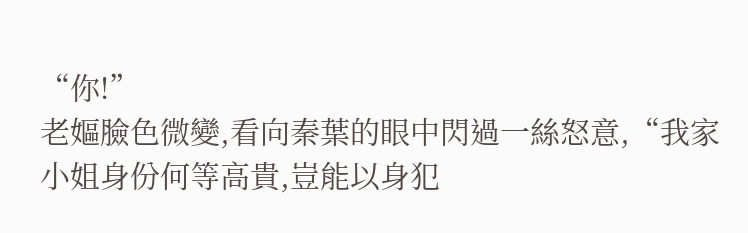“你!”
老嫗臉色微變,看向秦葉的眼中閃過一絲怒意,“我家小姐身份何等高貴,豈能以身犯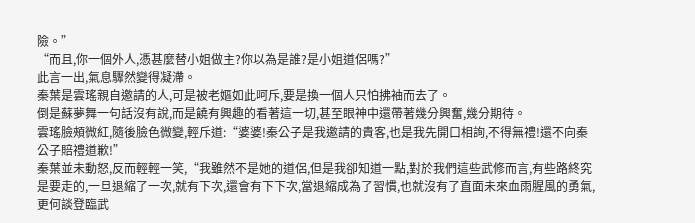險。”
“而且,你一個外人,憑甚麼替小姐做主?你以為是誰?是小姐道侶嗎?”
此言一出,氣息驟然變得凝滯。
秦葉是雲瑤親自邀請的人,可是被老嫗如此呵斥,要是換一個人只怕拂袖而去了。
倒是蘇夢舞一句話沒有說,而是饒有興趣的看著這一切,甚至眼神中還帶著幾分興奮,幾分期待。
雲瑤臉頰微紅,隨後臉色微變,輕斥道:“婆婆!秦公子是我邀請的貴客,也是我先開口相詢,不得無禮!還不向秦公子賠禮道歉!”
秦葉並未動怒,反而輕輕一笑,“我雖然不是她的道侶,但是我卻知道一點,對於我們這些武修而言,有些路終究是要走的,一旦退縮了一次,就有下次,還會有下下次,當退縮成為了習慣,也就沒有了直面未來血雨腥風的勇氣,更何談登臨武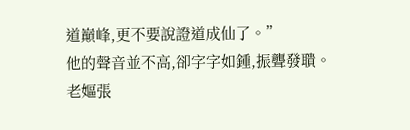道巔峰,更不要說證道成仙了。”
他的聲音並不高,卻字字如鍾,振聾發聵。
老嫗張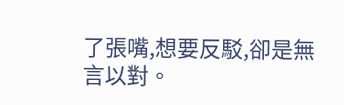了張嘴,想要反駁,卻是無言以對。